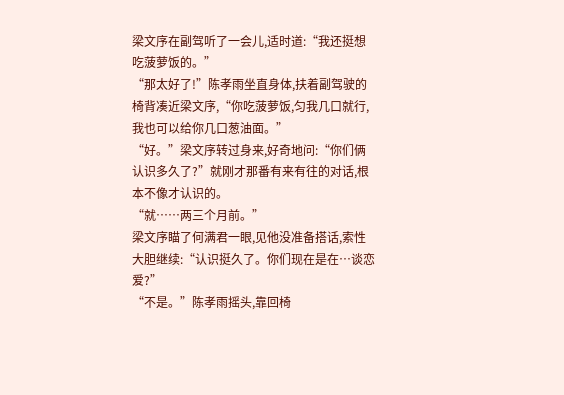梁文序在副驾听了一会儿,适时道:“我还挺想吃菠萝饭的。”
“那太好了!”陈孝雨坐直身体,扶着副驾驶的椅背凑近梁文序,“你吃菠萝饭,匀我几口就行,我也可以给你几口葱油面。”
“好。”梁文序转过身来,好奇地问:“你们俩认识多久了?”就刚才那番有来有往的对话,根本不像才认识的。
“就……两三个月前。”
梁文序瞄了何满君一眼,见他没准备搭话,索性大胆继续:“认识挺久了。你们现在是在…谈恋爱?”
“不是。”陈孝雨摇头,靠回椅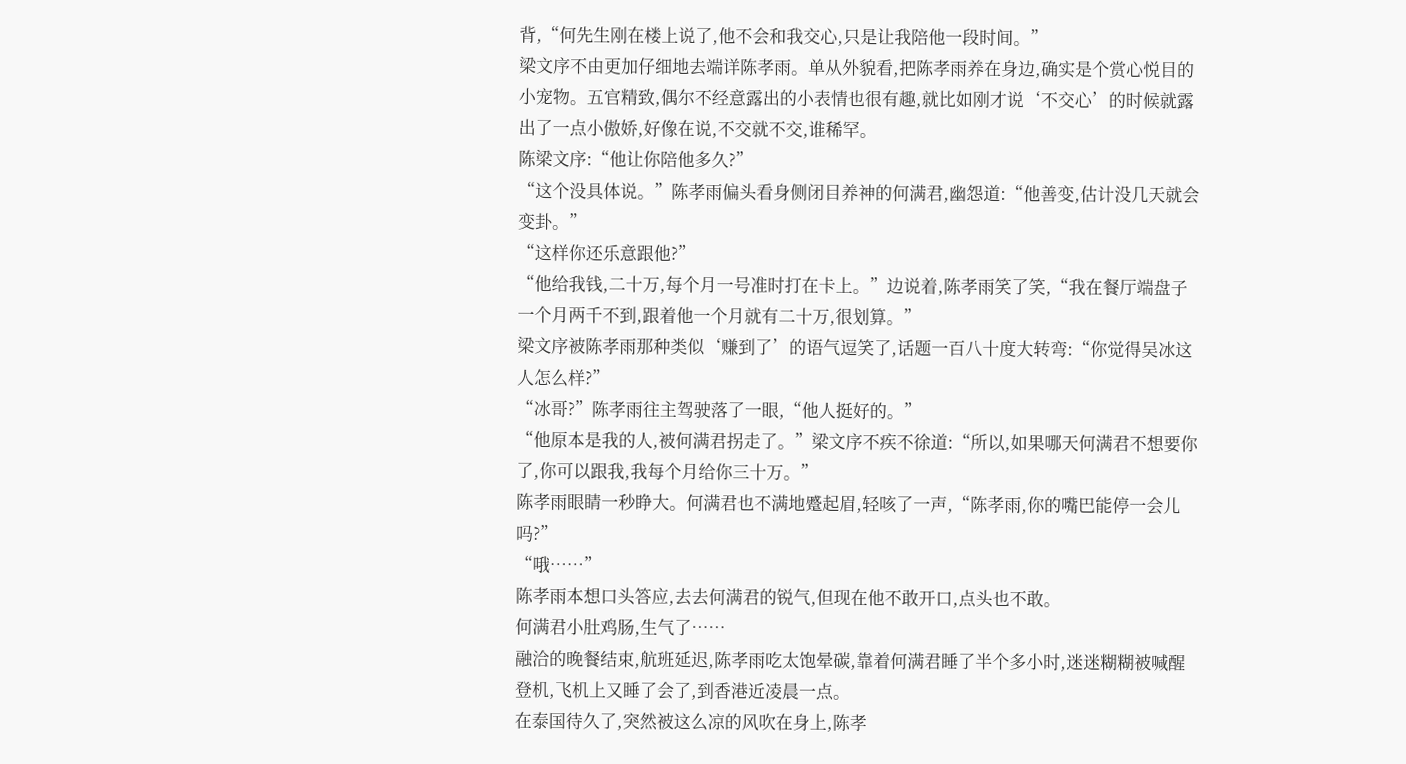背,“何先生刚在楼上说了,他不会和我交心,只是让我陪他一段时间。”
梁文序不由更加仔细地去端详陈孝雨。单从外貌看,把陈孝雨养在身边,确实是个赏心悦目的小宠物。五官精致,偶尔不经意露出的小表情也很有趣,就比如刚才说‘不交心’的时候就露出了一点小傲娇,好像在说,不交就不交,谁稀罕。
陈梁文序:“他让你陪他多久?”
“这个没具体说。”陈孝雨偏头看身侧闭目养神的何满君,幽怨道:“他善变,估计没几天就会变卦。”
“这样你还乐意跟他?”
“他给我钱,二十万,每个月一号准时打在卡上。”边说着,陈孝雨笑了笑,“我在餐厅端盘子一个月两千不到,跟着他一个月就有二十万,很划算。”
梁文序被陈孝雨那种类似‘赚到了’的语气逗笑了,话题一百八十度大转弯:“你觉得吴冰这人怎么样?”
“冰哥?”陈孝雨往主驾驶落了一眼,“他人挺好的。”
“他原本是我的人,被何满君拐走了。”梁文序不疾不徐道:“所以,如果哪天何满君不想要你了,你可以跟我,我每个月给你三十万。”
陈孝雨眼睛一秒睁大。何满君也不满地蹙起眉,轻咳了一声,“陈孝雨,你的嘴巴能停一会儿吗?”
“哦……”
陈孝雨本想口头答应,去去何满君的锐气,但现在他不敢开口,点头也不敢。
何满君小肚鸡肠,生气了……
融洽的晚餐结束,航班延迟,陈孝雨吃太饱晕碳,靠着何满君睡了半个多小时,迷迷糊糊被喊醒登机,飞机上又睡了会了,到香港近凌晨一点。
在泰国待久了,突然被这么凉的风吹在身上,陈孝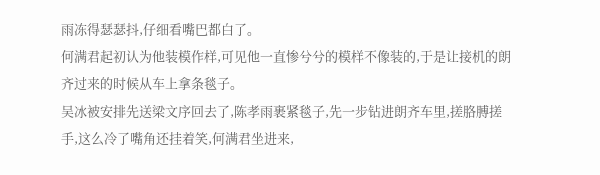雨冻得瑟瑟抖,仔细看嘴巴都白了。
何满君起初认为他装模作样,可见他一直惨兮兮的模样不像装的,于是让接机的朗齐过来的时候从车上拿条毯子。
吴冰被安排先送梁文序回去了,陈孝雨裹紧毯子,先一步钻进朗齐车里,搓胳膊搓手,这么冷了嘴角还挂着笑,何满君坐进来,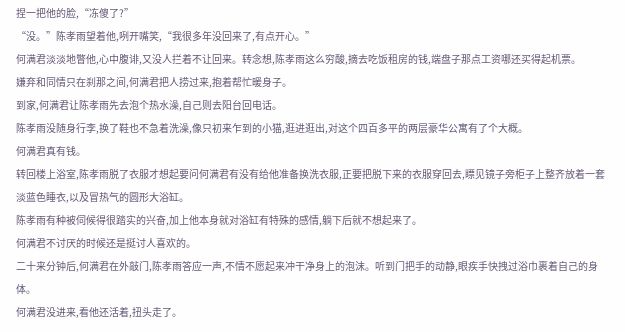捏一把他的脸,“冻傻了?”
“没。”陈孝雨望着他,咧开嘴笑,“我很多年没回来了,有点开心。”
何满君淡淡地瞥他,心中腹诽,又没人拦着不让回来。转念想,陈孝雨这么穷酸,摘去吃饭租房的钱,端盘子那点工资哪还买得起机票。
嫌弃和同情只在刹那之间,何满君把人捞过来,抱着帮忙暖身子。
到家,何满君让陈孝雨先去泡个热水澡,自己则去阳台回电话。
陈孝雨没随身行李,换了鞋也不急着洗澡,像只初来乍到的小猫,逛进逛出,对这个四百多平的两层豪华公寓有了个大概。
何满君真有钱。
转回楼上浴室,陈孝雨脱了衣服才想起要问何满君有没有给他准备换洗衣服,正要把脱下来的衣服穿回去,瞟见镜子旁柜子上整齐放着一套淡蓝色睡衣,以及冒热气的圆形大浴缸。
陈孝雨有种被伺候得很踏实的兴奋,加上他本身就对浴缸有特殊的感情,躺下后就不想起来了。
何满君不讨厌的时候还是挺讨人喜欢的。
二十来分钟后,何满君在外敲门,陈孝雨答应一声,不情不愿起来冲干净身上的泡沫。听到门把手的动静,眼疾手快拽过浴巾裹着自己的身体。
何满君没进来,看他还活着,扭头走了。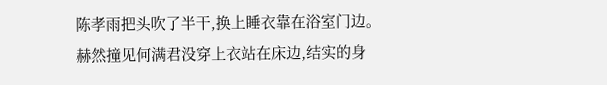陈孝雨把头吹了半干,换上睡衣靠在浴室门边。
赫然撞见何满君没穿上衣站在床边,结实的身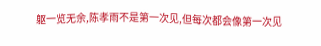躯一览无余,陈孝雨不是第一次见,但每次都会像第一次见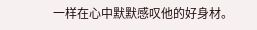一样在心中默默感叹他的好身材。